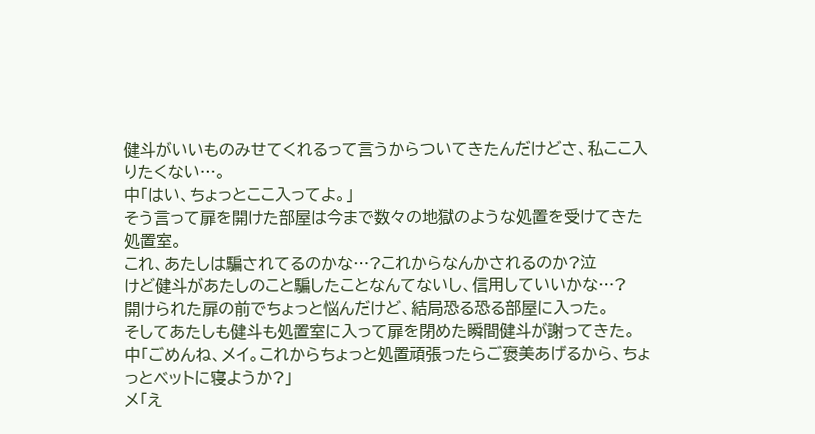健斗がいいものみせてくれるって言うからついてきたんだけどさ、私ここ入りたくない…。
中「はい、ちょっとここ入ってよ。」
そう言って扉を開けた部屋は今まで数々の地獄のような処置を受けてきた処置室。
これ、あたしは騙されてるのかな…?これからなんかされるのか?泣
けど健斗があたしのこと騙したことなんてないし、信用していいかな…?
開けられた扉の前でちょっと悩んだけど、結局恐る恐る部屋に入った。
そしてあたしも健斗も処置室に入って扉を閉めた瞬間健斗が謝ってきた。
中「ごめんね、メイ。これからちょっと処置頑張ったらご褒美あげるから、ちょっとベットに寝ようか?」
メ「え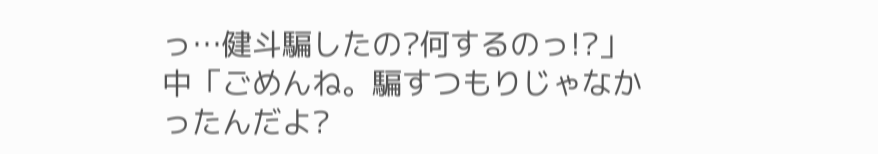っ…健斗騙したの?何するのっ!?」
中「ごめんね。騙すつもりじゃなかったんだよ?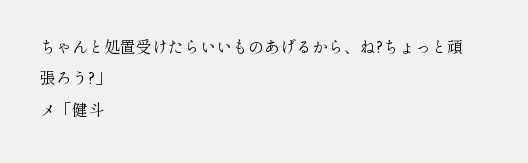ちゃんと処置受けたらいいものあげるから、ね?ちょっと頑張ろう?」
メ「健斗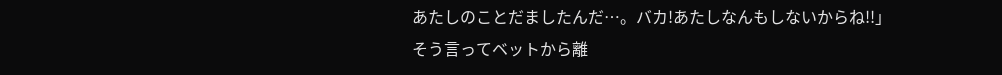あたしのことだましたんだ…。バカ!あたしなんもしないからね!!」
そう言ってベットから離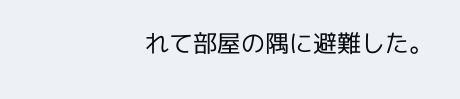れて部屋の隅に避難した。